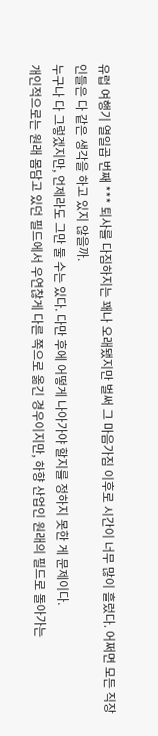유럽 여행기 열일곱 번째 *** 퇴사를 다짐하지는 꽤나 오래됐지만 벌써 그 마음가짐 이후로 시간이 너무 많이 흘렀다. 어쩌면 모든 직장인들은 다 같은 생각을 하고 있지 않을까.
누구나 다 그렇겠지만, 언제라도 그만 둘 수는 있다. 다만 후에 어떻게 나아가야 할지를 정하지 못한 게 문제이다.
개인적으로는 원래 몸담고 있던 필드에서 우연찮게 다른 쪽으로 옮긴 경우이지만, 하향 산업인 원래의 필드로 돌아가는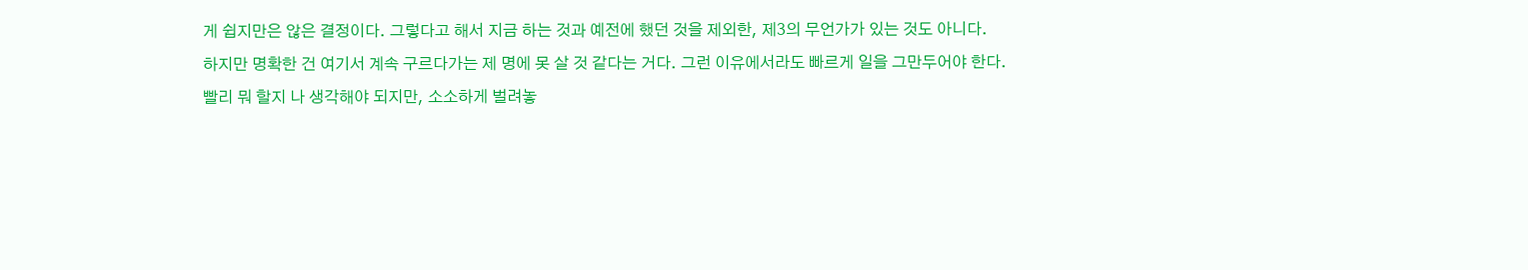게 쉽지만은 않은 결정이다. 그렇다고 해서 지금 하는 것과 예전에 했던 것을 제외한, 제3의 무언가가 있는 것도 아니다.
하지만 명확한 건 여기서 계속 구르다가는 제 명에 못 살 것 같다는 거다. 그런 이유에서라도 빠르게 일을 그만두어야 한다.
빨리 뭐 할지 나 생각해야 되지만, 소소하게 벌려놓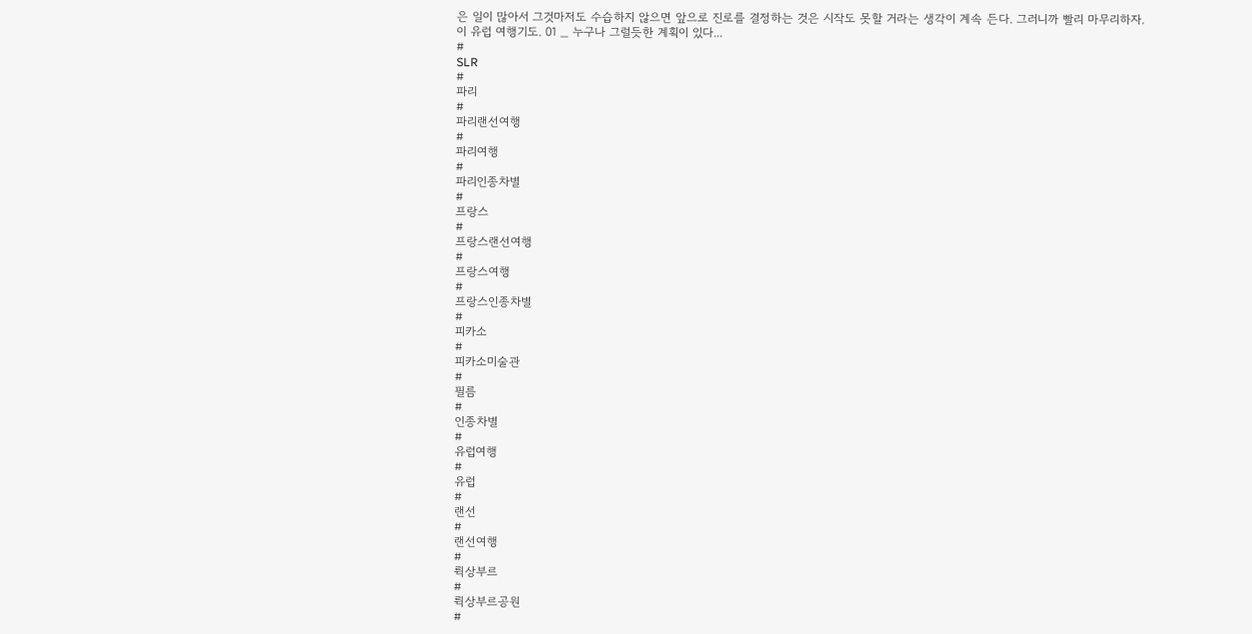은 일이 많아서 그것마저도 수습하지 않으면 앞으로 진로를 결정하는 것은 시작도 못할 거라는 생각이 계속 든다. 그러니까 빨리 마무리하자.
이 유럽 여행기도. 01 _ 누구나 그럴듯한 계획이 있다...
#
SLR
#
파리
#
파리랜선여행
#
파리여행
#
파리인종차별
#
프랑스
#
프랑스랜선여행
#
프랑스여행
#
프랑스인종차별
#
피카소
#
피카소미술관
#
필름
#
인종차별
#
유럽여행
#
유럽
#
랜선
#
랜선여행
#
뤽상부르
#
뤽상부르공원
#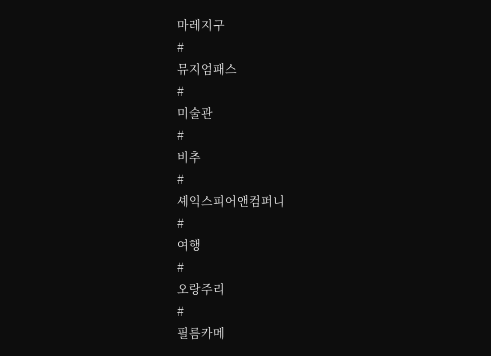마레지구
#
뮤지엄패스
#
미술관
#
비추
#
셰익스피어앤컴퍼니
#
여행
#
오랑주리
#
필름카메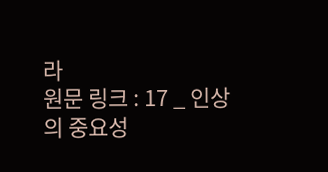라
원문 링크 : 17 _ 인상의 중요성